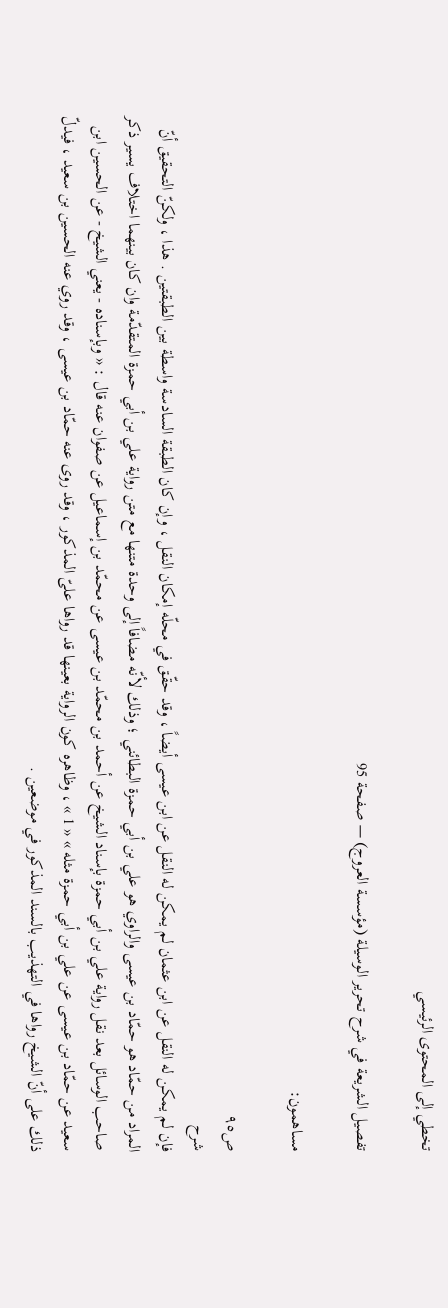تخطي إلى المحتوى الرئيسي

تفصيل الشريعة في شرح تحرير الوسيلة (مؤسسة العروج) — صفحة 95

مساهمون:

ص٩٥
شرح
فإن لم يمكن له النقل عن ابن عثمان لم يمكن له النقل عن ابن عيسى أيضاً ، وقد حقّق في محلّه إمكان النقل ، وإن كان الطبقة السادسة واسطة بين الطبقتين . هذا ، ولكنّ التحقيق أنّ المراد من حمّاد هو حمّاد بن عيسى والراوي هو علي بن أبي حمزة البطائني ؛ وذلك لأنّه مضافاً إلى وحدة متنها مع متن رواية علي بن أبي حمزة المتقدّمة وان كان بينهما اختلاف يسير ذكر صاحب الوسائل بعد نقل رواية علي بن أبي حمزة بإسناد الشيخ عن أحمد بن محمّد بن عيسى عن محمّد بن إسماعيل عن صفوان عنه قال : « وبإسناده - يعني الشيخ - عن الحسين ابن سعيد عن حمّاد بن عيسى عن علي بن أبي حمزة مثله » « 1 » ، وظاهره كون الرواية بعينها قد رواها علىّ المذكور ، وقد روى عنه حمّاد بن عيسى ، وقد روي عنه الحسين بن سعيد ، فيدلّ ذلك على أنّ الشيخ رواها في التهذيب بالسند المذكور في موضعين .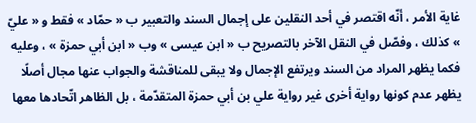غاية الأمر ، أنّه اقتصر في أحد النقلين على إجمال السند والتعبير ب « حمّاد » فقط و « عليّ » كذلك ، وفصّل في النقل الآخر بالتصريح ب « ابن عيسى » وب « ابن أبي حمزة » ، وعليه فكما يظهر المراد من السند ويرتفع الإجمال ولا يبقى للمناقشة والجواب عنها مجال أصلًا يظهر عدم كونها رواية أخرى غير رواية علي بن أبي حمزة المتقدّمة ، بل الظاهر اتّحادها معها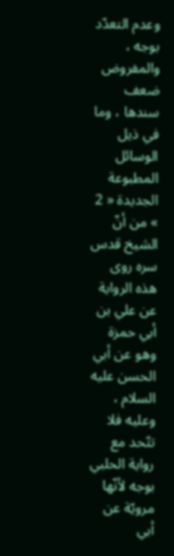وعدم التعدّد بوجه ، والمفروض ضعف سندها ، وما في ذيل الوسائل المطبوعة الجديدة « 2 » من أنّ الشيخ قدس سره روى هذه الرواية عن علي بن أبي حمزة وهو عن أبي الحسن عليه السلام ، وعليه فلا تتّحد مع رواية الحلبي بوجه لأنّها مرويّة عن أبي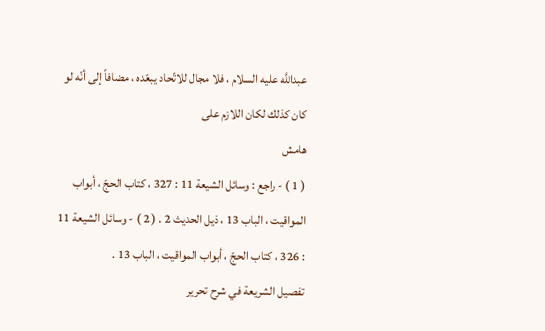عبداللَّه عليه السلام ، فلا مجال للاتّحاد يبعّده ، مضافاً إلى أنّه لو كان كذلك لكان اللازم على
هامش
( 1 ) - راجع : وسائل الشيعة 11 : 327 ، كتاب الحجّ ، أبواب المواقيت ، الباب 13 ، ذيل الحديث 2 . ( 2 ) - وسائل الشيعة 11 : 326 ، كتاب الحجّ ، أبواب المواقيت ، الباب 13 .
تفصيل الشريعة في شرح تحرير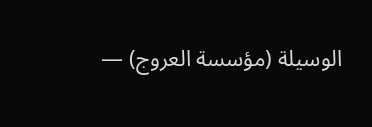الوسيلة (مؤسسة العروج) —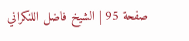صفحة 95 | الشيخ فاضل اللنكراني